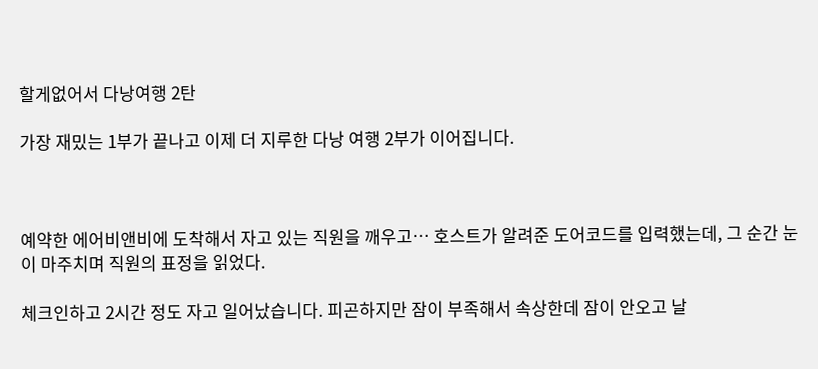할게없어서 다낭여행 2탄

가장 재밌는 1부가 끝나고 이제 더 지루한 다낭 여행 2부가 이어집니다.



예약한 에어비앤비에 도착해서 자고 있는 직원을 깨우고… 호스트가 알려준 도어코드를 입력했는데, 그 순간 눈이 마주치며 직원의 표정을 읽었다.

체크인하고 2시간 정도 자고 일어났습니다. 피곤하지만 잠이 부족해서 속상한데 잠이 안오고 날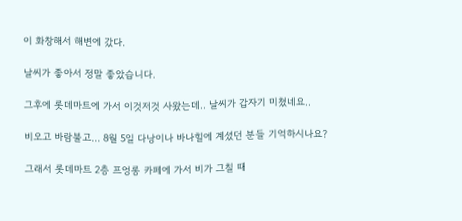이 화창해서 해변에 갔다.

날씨가 좋아서 정말 좋았습니다.

그후에 롯데마트에 가서 이것저것 사왔는데.. 날씨가 갑자기 미쳤네요..

비오고 바람불고… 8월 5일 다낭이나 바나힐에 계셨던 분들 기억하시나요?

그래서 롯데마트 2층 프엉롱 카페에 가서 비가 그칠 때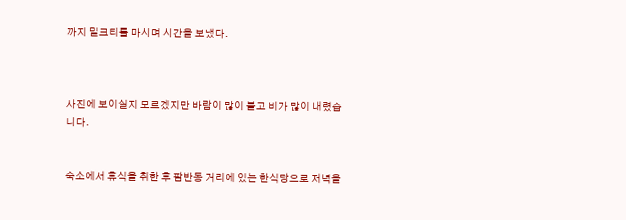까지 밀크티를 마시며 시간을 보냈다.



사진에 보이실지 모르겠지만 바람이 많이 불고 비가 많이 내렸습니다.


숙소에서 휴식을 취한 후 팜반동 거리에 있는 한식당으로 저녁을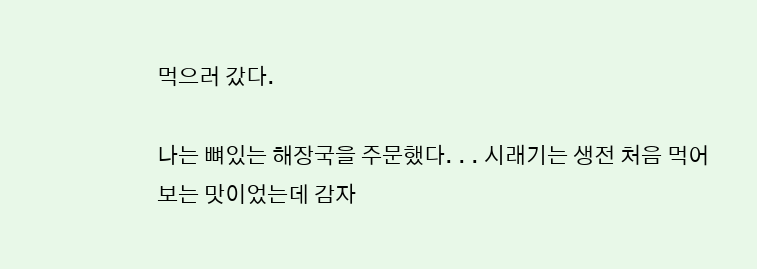먹으러 갔다.

나는 뼈있는 해장국을 주문했다. . . 시래기는 생전 처음 먹어보는 맛이었는데 감자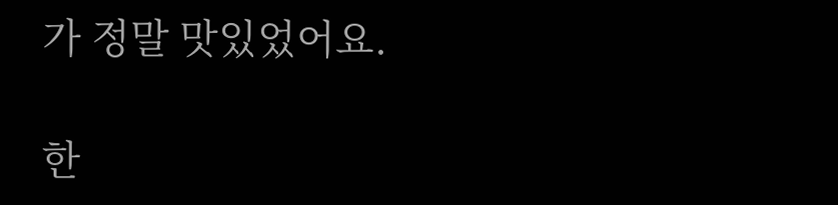가 정말 맛있었어요.

한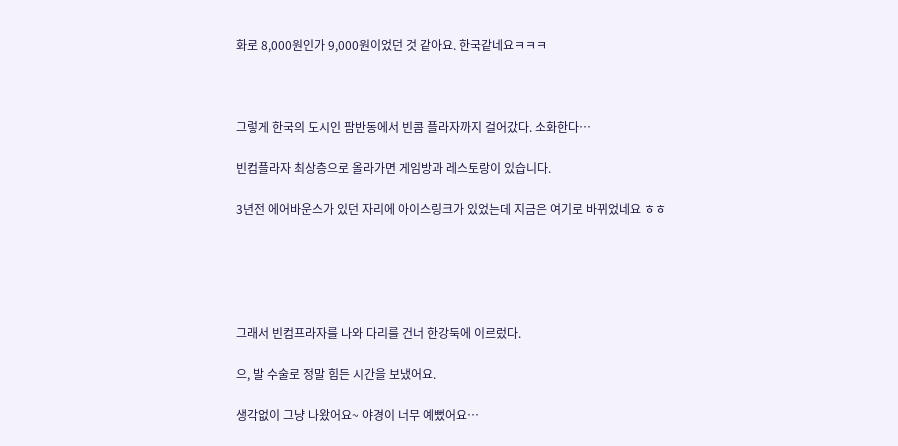화로 8,000원인가 9,000원이었던 것 같아요. 한국같네요ㅋㅋㅋ



그렇게 한국의 도시인 팜반동에서 빈콤 플라자까지 걸어갔다. 소화한다…

빈컴플라자 최상층으로 올라가면 게임방과 레스토랑이 있습니다.

3년전 에어바운스가 있던 자리에 아이스링크가 있었는데 지금은 여기로 바뀌었네요 ㅎㅎ





그래서 빈컴프라자를 나와 다리를 건너 한강둑에 이르렀다.

으, 발 수술로 정말 힘든 시간을 보냈어요.

생각없이 그냥 나왔어요~ 야경이 너무 예뻤어요…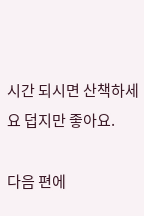시간 되시면 산책하세요 덥지만 좋아요.

다음 편에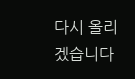다시 올리겠습니다